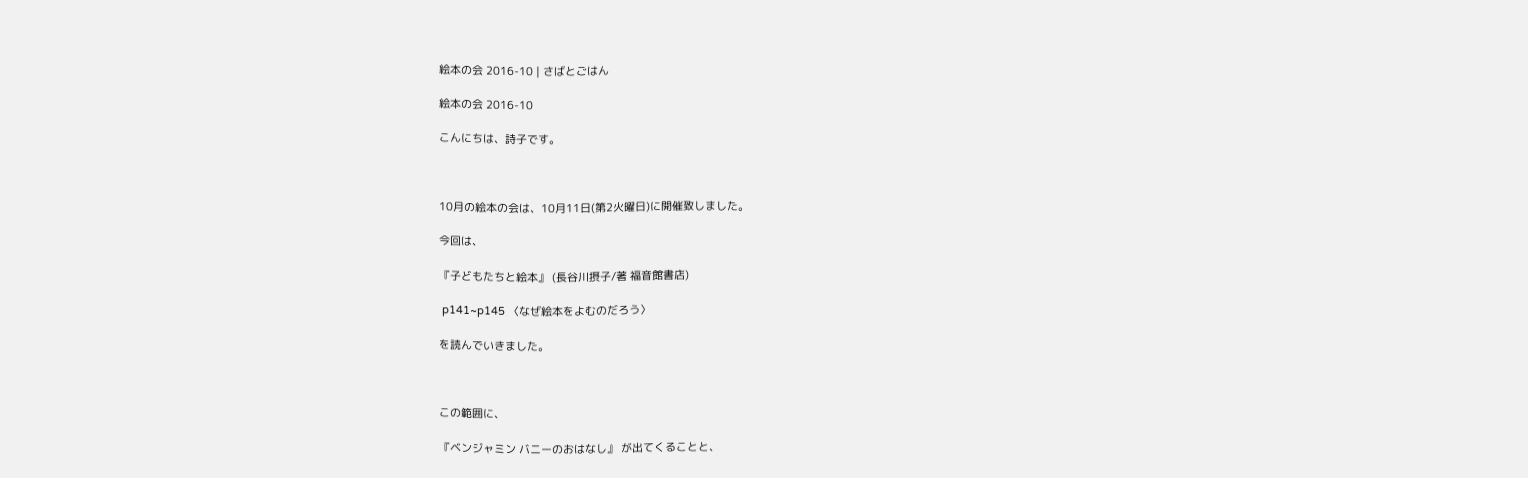絵本の会 2016-10 | さばとごはん

絵本の会 2016-10

こんにちは、詩子です。



10月の絵本の会は、10月11日(第2火曜日)に開催致しました。

今回は、

『子どもたちと絵本』 (長谷川摂子/著 福音館書店)

 p141~p145 〈なぜ絵本をよむのだろう〉

を読んでいきました。



この範囲に、

『ベンジャミン バニーのおはなし』 が出てくることと、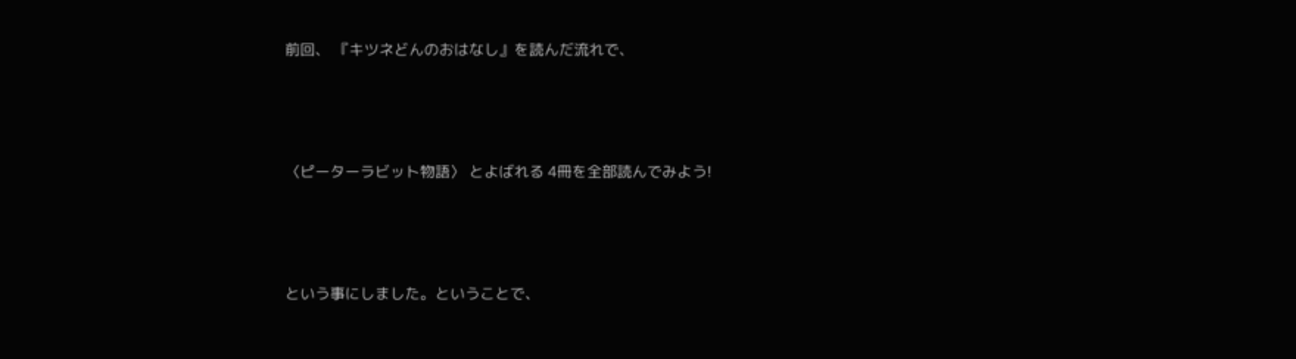前回、 『キツネどんのおはなし』を読んだ流れで、



〈ピーターラビット物語〉 とよばれる 4冊を全部読んでみよう!



という事にしました。ということで、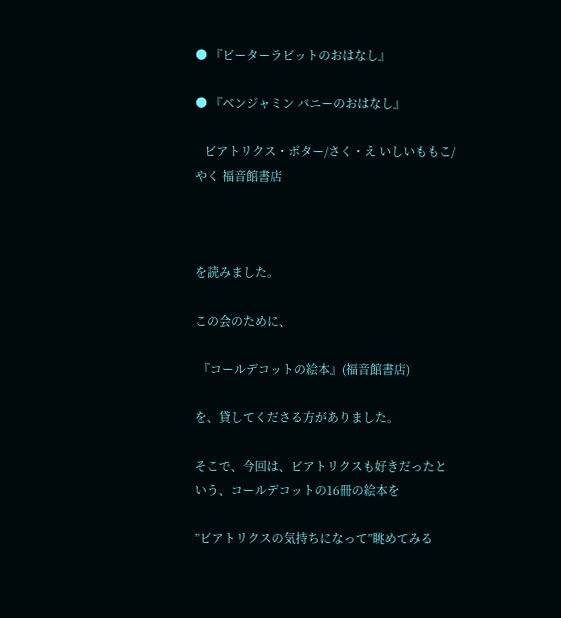● 『ピーターラビットのおはなし』

● 『ベンジャミン バニーのおはなし』

   ビアトリクス・ポター/さく・え いしいももこ/やく 福音館書店



を読みました。

この会のために、

 『コールデコットの絵本』(福音館書店)

を、貸してくださる方がありました。

そこで、今回は、ビアトリクスも好きだったという、コールデコットの16冊の絵本を

”ビアトリクスの気持ちになって”眺めてみる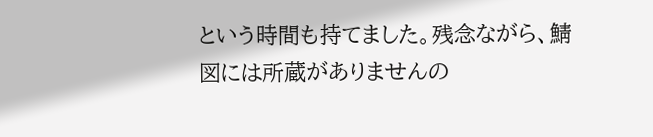という時間も持てました。残念ながら、鯖図には所蔵がありませんの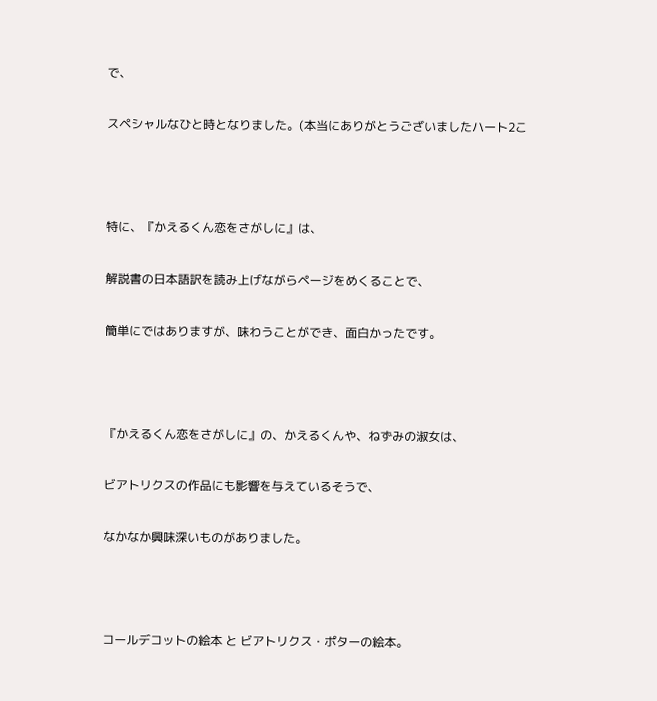で、

スペシャルなひと時となりました。(本当にありがとうございましたハート2こ



特に、『かえるくん恋をさがしに』は、

解説書の日本語訳を読み上げながらページをめくることで、

簡単にではありますが、味わうことができ、面白かったです。



『かえるくん恋をさがしに』の、かえるくんや、ねずみの淑女は、

ビアトリクスの作品にも影響を与えているそうで、

なかなか興味深いものがありました。



コールデコットの絵本 と ビアトリクス・ポターの絵本。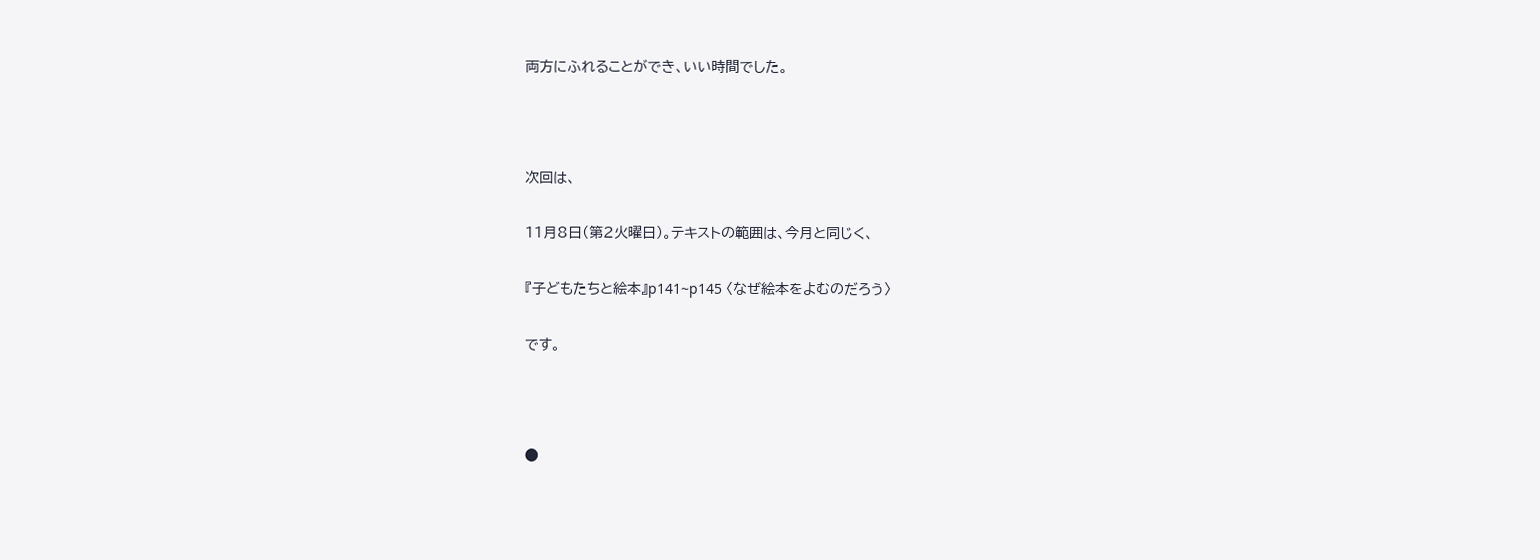両方にふれることができ、いい時間でした。



次回は、

11月8日(第2火曜日)。テキストの範囲は、今月と同じく、

『子どもたちと絵本』p141~p145 〈なぜ絵本をよむのだろう〉

です。



●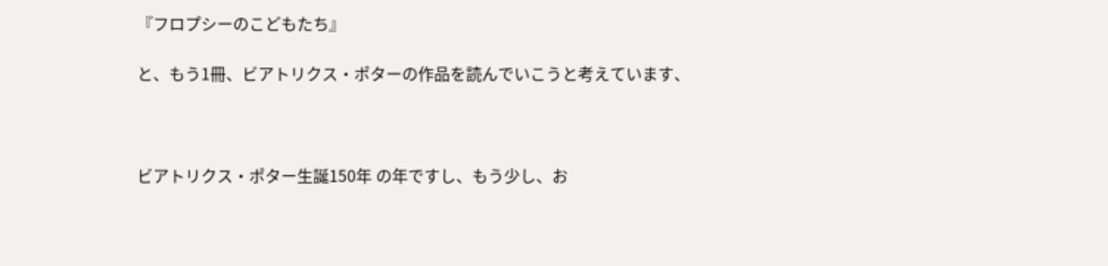『フロプシーのこどもたち』

と、もう1冊、ビアトリクス・ポターの作品を読んでいこうと考えています、



ビアトリクス・ポター生誕150年 の年ですし、もう少し、お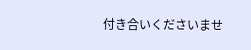付き合いくださいませ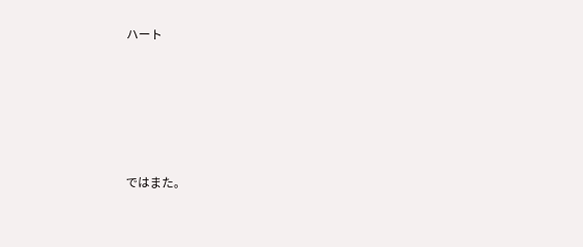ハート





ではまた。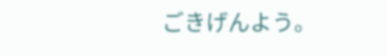ごきげんよう。